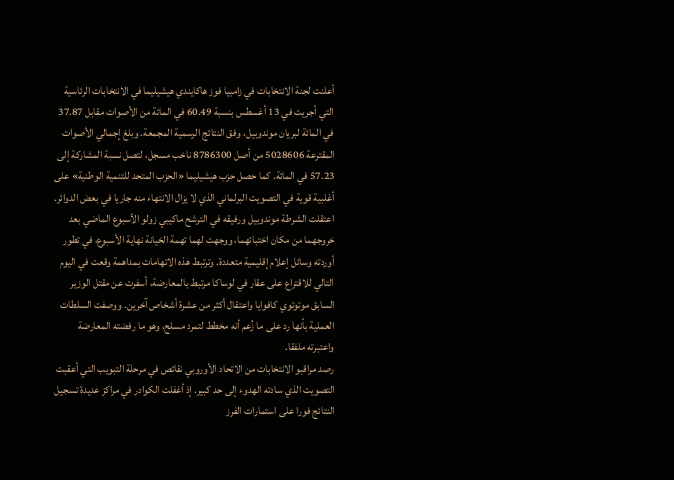أعلنت لجنة الانتخابات في زامبيا فوز هاكايندي هيشيليما في الانتخابات الرئاسية التي أجريت في 13 أغسطس بنسبة 60.49 في المائة من الأصوات مقابل 37.87 في المائة لبريان موندوبيل، وفق النتائج الرسمية المجمعة. وبلغ إجمالي الأصوات المقترعة 5028606 من أصل 8786300 ناخب مسجل، لتصل نسبة المشاركة إلى 57.23 في المائة. كما حصل حزب هيشيليما «الحزب المتحد للتنمية الوطنية» على أغلبية قوية في التصويت البرلماني الذي لا يزال الانتهاء منه جاريا في بعض الدوائر.
اعتقلت الشرطة موندوبيل ورفيقه في الترشح ماكيبي زولو الأسبوع الماضي بعد خروجهما من مكان اختبائهما، ووجهت لهما تهمة الخيانة نهاية الأسبوع، في تطور أوردته وسائل إعلام إقليمية متعددة. وترتبط هذه الاتهامات بمداهمة وقعت في اليوم التالي للاقتراع على عقار في لوساكا مرتبط بالمعارضة، أسفرت عن مقتل الوزير السابق موتوتوي كافوايا واعتقال أكثر من عشرة أشخاص آخرين. ووصفت السلطات العملية بأنها رد على ما زُعم أنه مخطط لتمرد مسلح، وهو ما رفضته المعارضة واعتبرته ملفقا.
رصد مراقبو الانتخابات من الاتحاد الأوروبي نقائص في مرحلة التبويب التي أعقبت التصويت الذي سادته الهدوء إلى حد كبير. إذ أغفلت الكوادر في مراكز عديدة تسجيل النتائج فورا على استمارات الفرز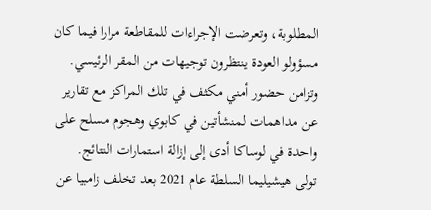المطلوبة، وتعرضت الإجراءات للمقاطعة مرارا فيما كان مسؤولو العودة ينتظرون توجيهات من المقر الرئيسي. وتزامن حضور أمني مكثف في تلك المراكز مع تقارير عن مداهمات لمنشأتين في كابوي وهجوم مسلح على واحدة في لوساكا أدى إلى إزالة استمارات النتائج.
تولى هيشيليما السلطة عام 2021 بعد تخلف زامبيا عن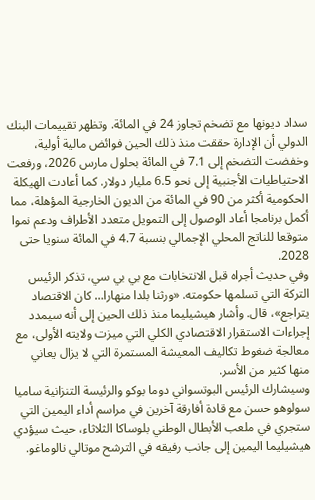سداد ديونها مع تضخم تجاوز 24 في المائة. وتظهر تقييمات البنك الدولي أن الإدارة حققت منذ ذلك الحين فوائض مالية أولية، وخفضت التضخم إلى 7.1 في المائة بحلول مارس 2026، ورفعت الاحتياطيات الأجنبية إلى نحو 6.5 مليار دولار. كما أعادت الهيكلة الحكومية أكثر من 90 في المائة من الديون الخارجية المؤهلة، مما أكمل برنامجا أعاد الوصول إلى التمويل متعدد الأطراف ودعم نموا متوقعا للناتج المحلي الإجمالي بنسبة 4.7 في المائة سنويا حتى 2028.
وفي حديث أجراه قبل الانتخابات مع بي بي سي، تذكر الرئيس التركة التي تسلمها حكومته. «ورثنا بلدا منهارا… كان الاقتصاد يتراجع»، قال. وأشار هيشيليما منذ ذلك الحين إلى أنه سيمدد إجراءات الاستقرار الاقتصادي الكلي التي ميزت ولايته الأولى، مع معالجة ضغوط تكاليف المعيشة المستمرة التي لا يزال يعاني منها كثير من الأسر.
وسيشارك الرئيس البوتسواني دوما بوكو والرئيسة التنزانية ساميا سولوهو حسن مع قادة أفارقة آخرين في مراسم أداء اليمين التي ستجري في ملعب الأبطال الوطني بلوساكا الثلاثاء، حيث سيؤدي هيشيليما اليمين إلى جانب رفيقه في الترشح موتالي نالوماغو.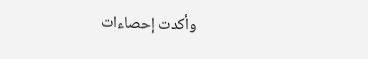وأكدت إحصاءات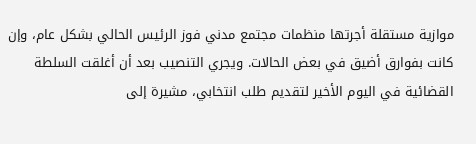موازية مستقلة أجرتها منظمات مجتمع مدني فوز الرئيس الحالي بشكل عام، وإن كانت بفوارق أضيق في بعض الحالات. ويجري التنصيب بعد أن أغلقت السلطة القضائية في اليوم الأخير لتقديم طلب انتخابي، مشيرة إلى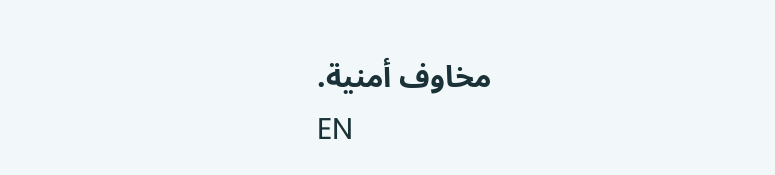مخاوف أمنية.
EN